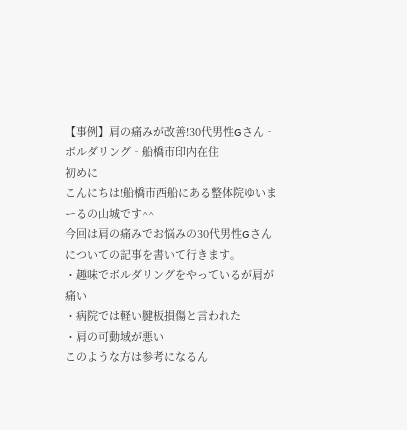【事例】肩の痛みが改善!30代男性Gさん‐ボルダリング‐船橋市印内在住
初めに
こんにちは!船橋市西船にある整体院ゆいまーるの山城です^^
今回は肩の痛みでお悩みの30代男性Gさんについての記事を書いて行きます。
・趣味でボルダリングをやっているが肩が痛い
・病院では軽い腱板損傷と言われた
・肩の可動域が悪い
このような方は参考になるん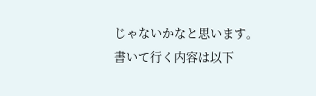じゃないかなと思います。
書いて行く内容は以下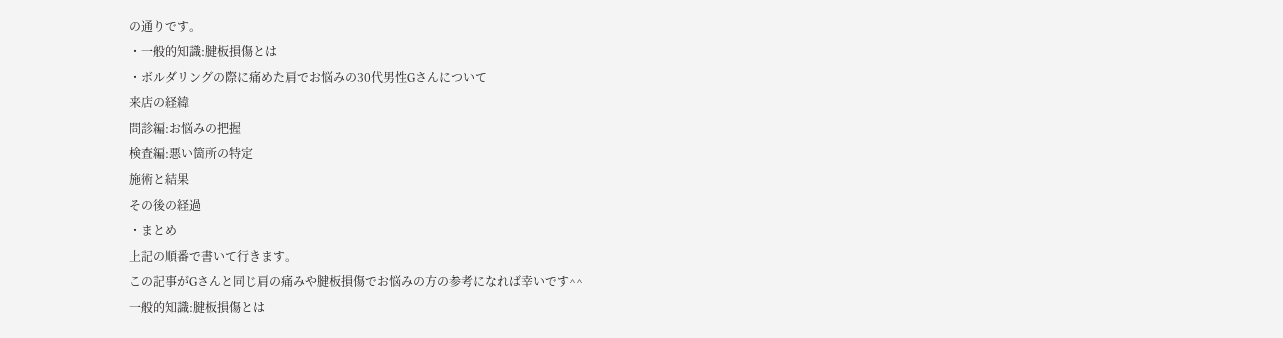の通りです。
・一般的知識:腱板損傷とは
・ボルダリングの際に痛めた肩でお悩みの30代男性Gさんについて
来店の経緯
問診編:お悩みの把握
検査編:悪い箇所の特定
施術と結果
その後の経過
・まとめ
上記の順番で書いて行きます。
この記事がGさんと同じ肩の痛みや腱板損傷でお悩みの方の参考になれば幸いです^^
一般的知識:腱板損傷とは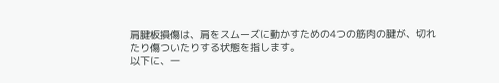肩腱板損傷は、肩をスムーズに動かすための4つの筋肉の腱が、切れたり傷ついたりする状態を指します。
以下に、一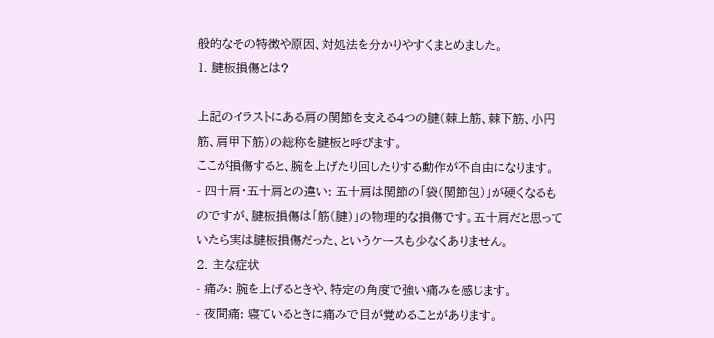般的なその特徴や原因、対処法を分かりやすくまとめました。
1. 腱板損傷とは?

上記のイラストにある肩の関節を支える4つの腱(棘上筋、棘下筋、小円筋、肩甲下筋)の総称を腱板と呼びます。
ここが損傷すると、腕を上げたり回したりする動作が不自由になります。
- 四十肩・五十肩との違い: 五十肩は関節の「袋(関節包)」が硬くなるものですが、腱板損傷は「筋(腱)」の物理的な損傷です。五十肩だと思っていたら実は腱板損傷だった、というケースも少なくありません。
2. 主な症状
- 痛み: 腕を上げるときや、特定の角度で強い痛みを感じます。
- 夜間痛: 寝ているときに痛みで目が覚めることがあります。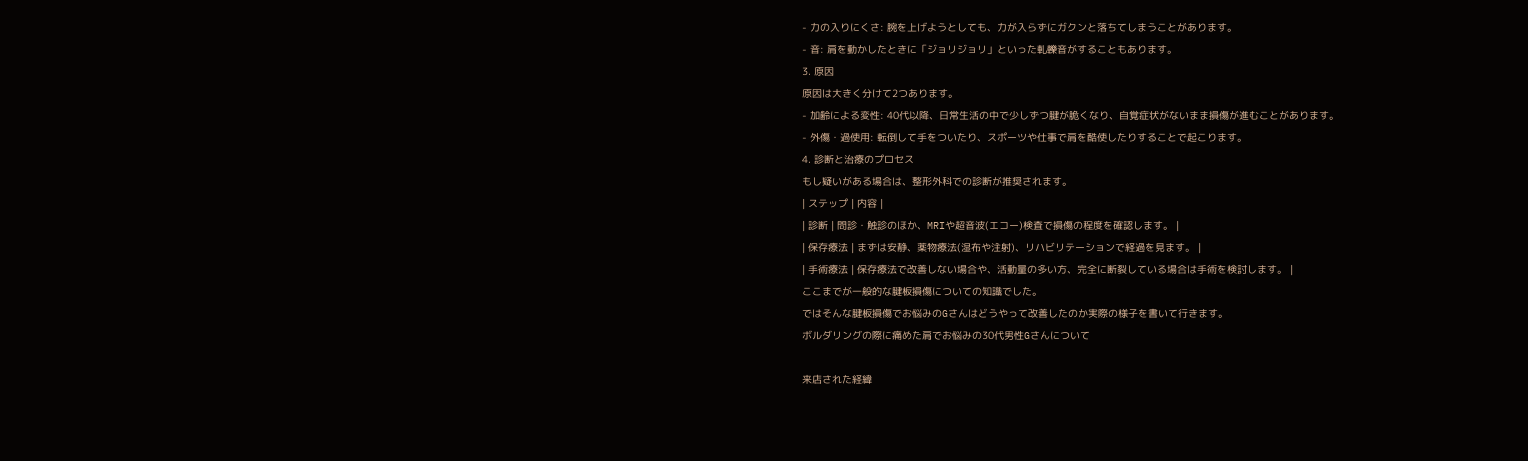- 力の入りにくさ: 腕を上げようとしても、力が入らずにガクンと落ちてしまうことがあります。
- 音: 肩を動かしたときに「ジョリジョリ」といった軋轢音がすることもあります。
3. 原因
原因は大きく分けて2つあります。
- 加齢による変性: 40代以降、日常生活の中で少しずつ腱が脆くなり、自覚症状がないまま損傷が進むことがあります。
- 外傷・過使用: 転倒して手をついたり、スポーツや仕事で肩を酷使したりすることで起こります。
4. 診断と治療のプロセス
もし疑いがある場合は、整形外科での診断が推奨されます。
| ステップ | 内容 |
| 診断 | 問診・触診のほか、MRIや超音波(エコー)検査で損傷の程度を確認します。 |
| 保存療法 | まずは安静、薬物療法(湿布や注射)、リハビリテーションで経過を見ます。 |
| 手術療法 | 保存療法で改善しない場合や、活動量の多い方、完全に断裂している場合は手術を検討します。 |
ここまでが一般的な腱板損傷についての知識でした。
ではそんな腱板損傷でお悩みのGさんはどうやって改善したのか実際の様子を書いて行きます。
ボルダリングの際に痛めた肩でお悩みの30代男性Gさんについて

来店された経緯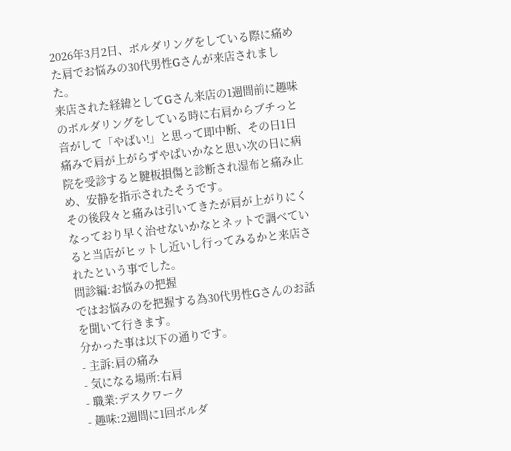2026年3月2日、ボルダリングをしている際に痛めた肩でお悩みの30代男性Gさんが来店されました。
来店された経緯としてGさん来店の1週間前に趣味のボルダリングをしている時に右肩からブチっと音がして「やばい!」と思って即中断、その日1日痛みで肩が上がらずやばいかなと思い次の日に病院を受診すると腱板損傷と診断され湿布と痛み止め、安静を指示されたそうです。
その後段々と痛みは引いてきたが肩が上がりにくなっており早く治せないかなとネットで調べていると当店がヒットし近いし行ってみるかと来店されたという事でした。
問診編:お悩みの把握
ではお悩みのを把握する為30代男性Gさんのお話を聞いて行きます。
分かった事は以下の通りです。
- 主訴:肩の痛み
- 気になる場所:右肩
- 職業:デスクワーク
- 趣味:2週間に1回ボルダ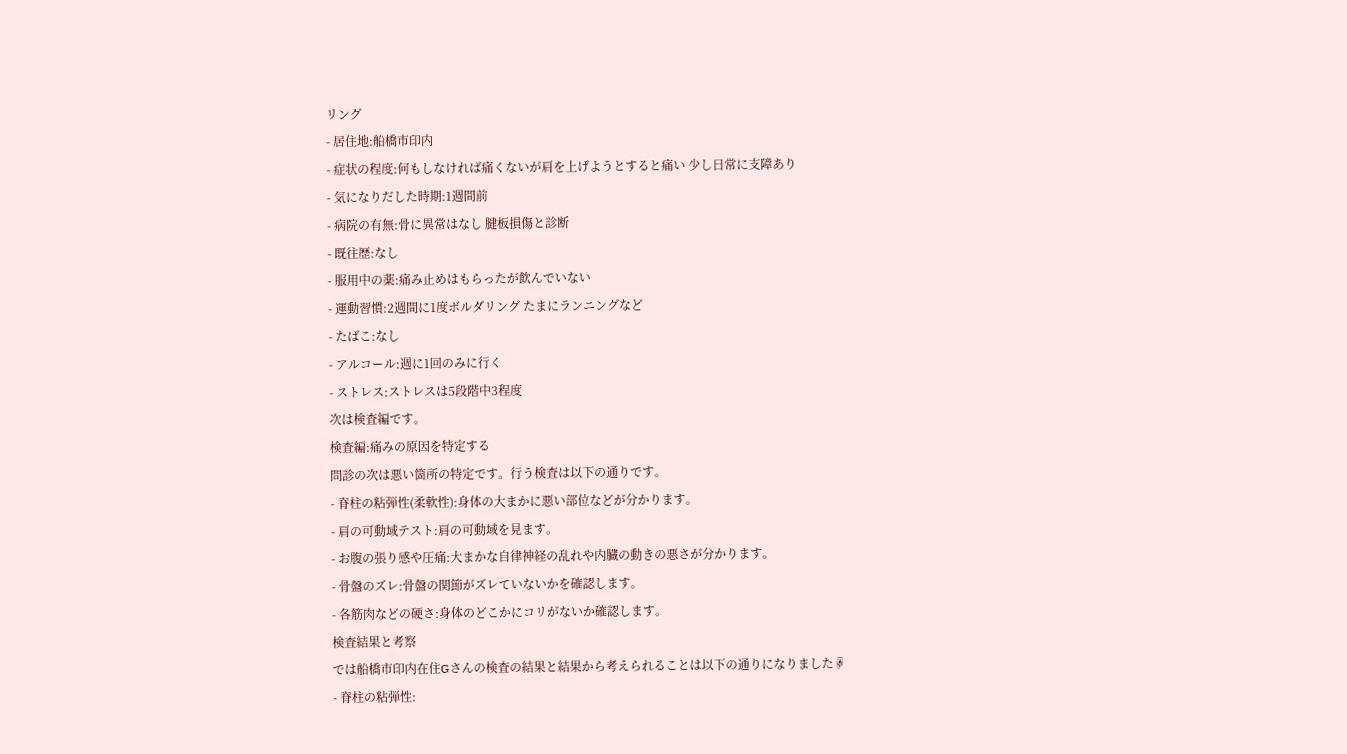リング
- 居住地:船橋市印内
- 症状の程度:何もしなければ痛くないが肩を上げようとすると痛い 少し日常に支障あり
- 気になりだした時期:1週間前
- 病院の有無:骨に異常はなし 腱板損傷と診断
- 既往歴:なし
- 服用中の薬:痛み止めはもらったが飲んでいない
- 運動習慣:2週間に1度ボルダリング たまにランニングなど
- たばこ:なし
- アルコール:週に1回のみに行く
- ストレス:ストレスは5段階中3程度
次は検査編です。
検査編:痛みの原因を特定する
問診の次は悪い箇所の特定です。行う検査は以下の通りです。
- 脊柱の粘弾性(柔軟性):身体の大まかに悪い部位などが分かります。
- 肩の可動域テスト:肩の可動域を見ます。
- お腹の張り感や圧痛:大まかな自律神経の乱れや内臓の動きの悪さが分かります。
- 骨盤のズレ:骨盤の関節がズレていないかを確認します。
- 各筋肉などの硬さ:身体のどこかにコリがないか確認します。
検査結果と考察
では船橋市印内在住Gさんの検査の結果と結果から考えられることは以下の通りになりました☟
- 脊柱の粘弾性: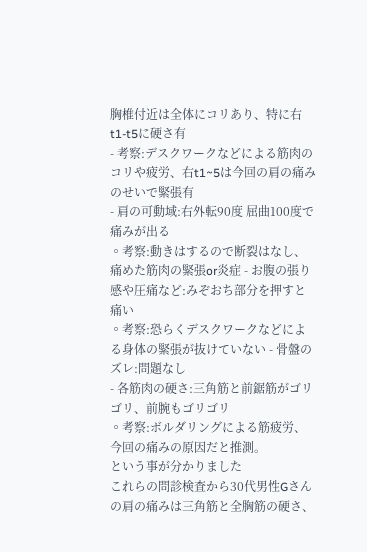胸椎付近は全体にコリあり、特に右t1‐t5に硬さ有
- 考察:デスクワークなどによる筋肉のコリや疲労、右t1~5は今回の肩の痛みのせいで緊張有
- 肩の可動域:右外転90度 屈曲100度で痛みが出る
◦考察:動きはするので断裂はなし、痛めた筋肉の緊張or炎症 - お腹の張り感や圧痛など:みぞおち部分を押すと痛い
◦考察:恐らくデスクワークなどによる身体の緊張が抜けていない - 骨盤のズレ:問題なし
- 各筋肉の硬さ:三角筋と前鋸筋がゴリゴリ、前腕もゴリゴリ
◦考察:ボルダリングによる筋疲労、今回の痛みの原因だと推測。
という事が分かりました
これらの問診検査から30代男性Gさんの肩の痛みは三角筋と全胸筋の硬さ、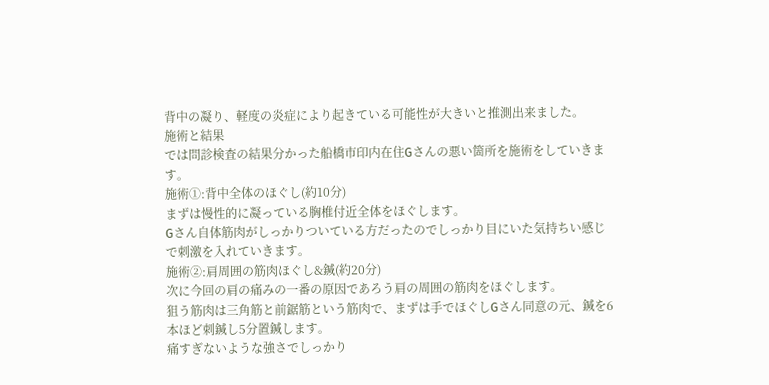背中の凝り、軽度の炎症により起きている可能性が大きいと推測出来ました。
施術と結果
では問診検査の結果分かった船橋市印内在住Gさんの悪い箇所を施術をしていきます。
施術①:背中全体のほぐし(約10分)
まずは慢性的に凝っている胸椎付近全体をほぐします。
Gさん自体筋肉がしっかりついている方だったのでしっかり目にいた気持ちい感じで刺激を入れていきます。
施術②:肩周囲の筋肉ほぐし&鍼(約20分)
次に今回の肩の痛みの一番の原因であろう肩の周囲の筋肉をほぐします。
狙う筋肉は三角筋と前鋸筋という筋肉で、まずは手でほぐしGさん同意の元、鍼を6本ほど刺鍼し5分置鍼します。
痛すぎないような強さでしっかり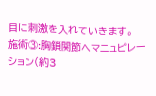目に刺激を入れていきます。
施術③:胸鎖関節へマニュピレーション(約3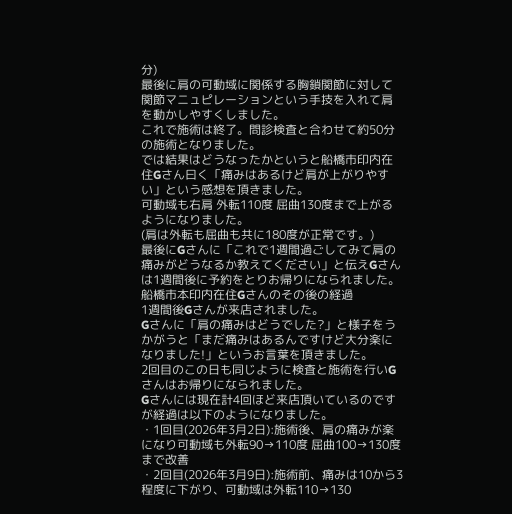分)
最後に肩の可動域に関係する胸鎖関節に対して関節マニュピレーションという手技を入れて肩を動かしやすくしました。
これで施術は終了。問診検査と合わせて約50分の施術となりました。
では結果はどうなったかというと船橋市印内在住Gさん曰く「痛みはあるけど肩が上がりやすい」という感想を頂きました。
可動域も右肩 外転110度 屈曲130度まで上がるようになりました。
(肩は外転も屈曲も共に180度が正常です。)
最後にGさんに「これで1週間過ごしてみて肩の痛みがどうなるか教えてください」と伝えGさんは1週間後に予約をとりお帰りになられました。
船橋市本印内在住Gさんのその後の経過
1週間後Gさんが来店されました。
Gさんに「肩の痛みはどうでした?」と様子をうかがうと「まだ痛みはあるんですけど大分楽になりました!」というお言葉を頂きました。
2回目のこの日も同じように検査と施術を行いGさんはお帰りになられました。
Gさんには現在計4回ほど来店頂いているのですが経過は以下のようになりました。
・1回目(2026年3月2日):施術後、肩の痛みが楽になり可動域も外転90→110度 屈曲100→130度まで改善
・2回目(2026年3月9日):施術前、痛みは10から3程度に下がり、可動域は外転110→130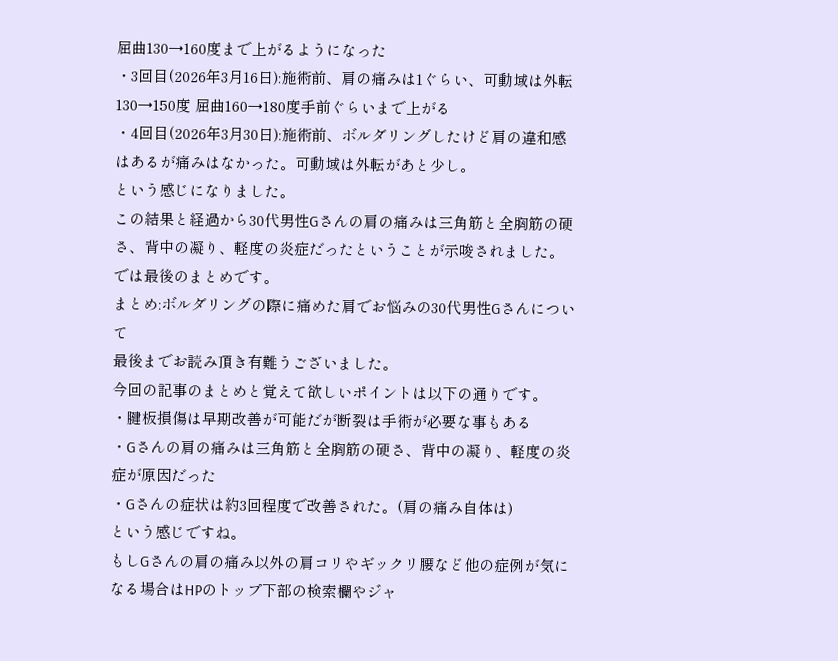屈曲130→160度まで上がるようになった
・3回目(2026年3月16日):施術前、肩の痛みは1ぐらい、可動域は外転130→150度 屈曲160→180度手前ぐらいまで上がる
・4回目(2026年3月30日):施術前、ボルダリングしたけど肩の違和感はあるが痛みはなかった。可動域は外転があと少し。
という感じになりました。
この結果と経過から30代男性Gさんの肩の痛みは三角筋と全胸筋の硬さ、背中の凝り、軽度の炎症だったということが示唆されました。
では最後のまとめです。
まとめ:ボルダリングの際に痛めた肩でお悩みの30代男性Gさんについて
最後までお読み頂き有難うございました。
今回の記事のまとめと覚えて欲しいポイントは以下の通りです。
・腱板損傷は早期改善が可能だが断裂は手術が必要な事もある
・Gさんの肩の痛みは三角筋と全胸筋の硬さ、背中の凝り、軽度の炎症が原因だった
・Gさんの症状は約3回程度で改善された。(肩の痛み自体は)
という感じですね。
もしGさんの肩の痛み以外の肩コリやギックリ腰など他の症例が気になる場合はHPのトップ下部の検索欄やジャ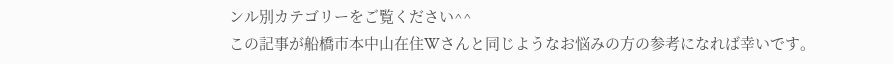ンル別カテゴリーをご覧ください^^
この記事が船橋市本中山在住Wさんと同じようなお悩みの方の参考になれば幸いです。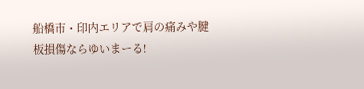船橋市・印内エリアで肩の痛みや腱板損傷ならゆいまーる!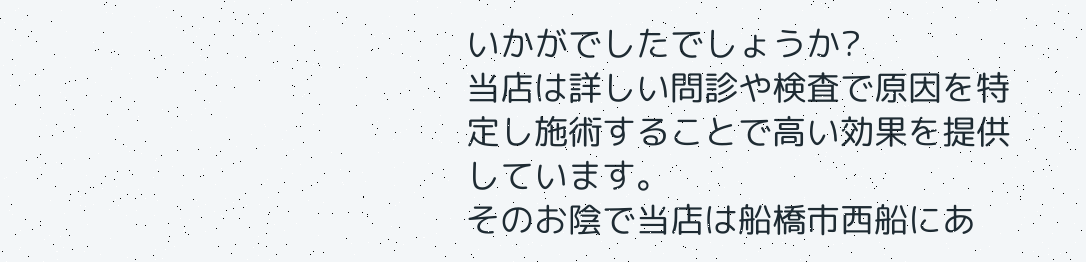いかがでしたでしょうか?
当店は詳しい問診や検査で原因を特定し施術することで高い効果を提供しています。
そのお陰で当店は船橋市西船にあ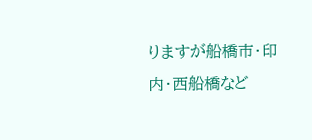りますが船橋市・印内・西船橋など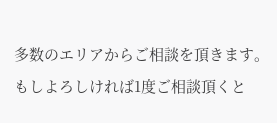多数のエリアからご相談を頂きます。
もしよろしければ1度ご相談頂くと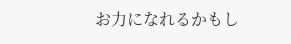お力になれるかもし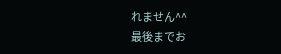れません^^
最後までお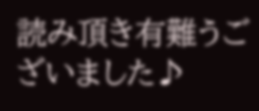読み頂き有難うございました♪